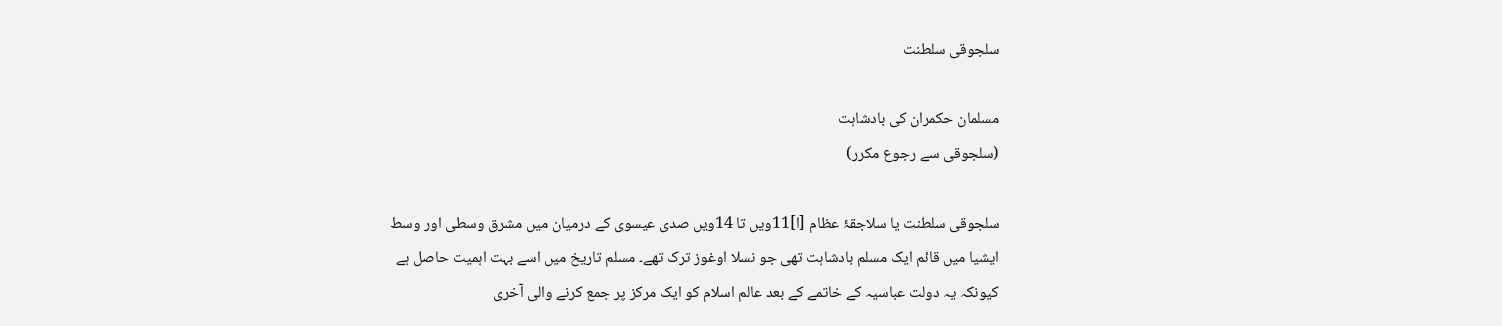سلجوقی سلطنت

مسلمان حکمران کی بادشاہت
(سلجوقی سے رجوع مکرر)

سلجوقی سلطنت یا سلاجقۂ عظام [ا]11ویں تا 14ویں صدی عیسوی کے درمیان میں مشرق وسطی اور وسط ایشیا میں قائم ایک مسلم بادشاہت تھی جو نسلا اوغوز ترک تھے۔ مسلم تاریخ میں اسے بہت اہمیت حاصل ہے کیونکہ یہ دولت عباسیہ کے خاتمے کے بعد عالم اسلام کو ایک مرکز پر جمع کرنے والی آخری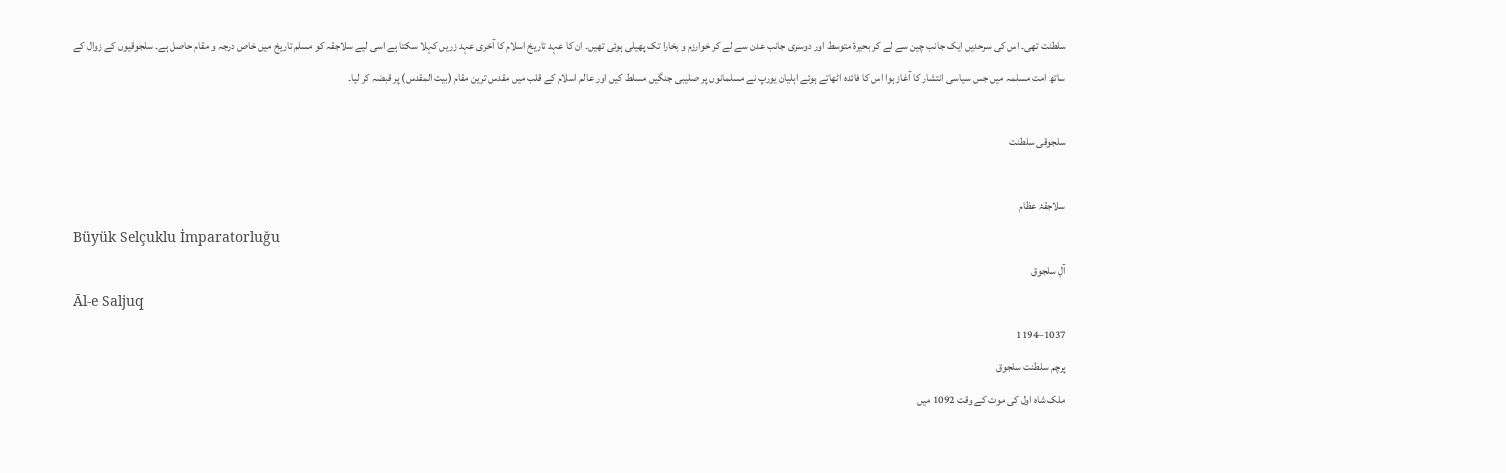سلطنت تھی۔ اس کی سرحدیں ایک جانب چین سے لے کر بحیرۂ متوسط اور دوسری جانب عدن سے لے کر خوارزم و بخارا تک پھیلی ہوئی تھیں۔ ان کا عہد تاریخ اسلام کا آخری عہد زریں کہلا سکتا ہے اسی لیے سلاجقہ کو مسلم تاریخ میں خاص درجہ و مقام حاصل ہے۔ سلجوقیوں کے زوال کے ساتھ امت مسلمہ میں جس سیاسی انتشار کا آغاز ہوا اس کا فائدہ اٹھاتے ہوئے اہلیان یورپ نے مسلمانوں پر صلیبی جنگیں مسلط کیں اور عالم اسلام کے قلب میں مقدس ترین مقام (بیت المقدس) پر قبضہ کر لیا۔

سلجوقی سلطنت

سلاجقۂ عظام
Büyük Selçuklu İmparatorluğu
آلِ سلجوق
Āl-e Saljuq
1037–1194
پرچم سلطنت سلجوق
ملک شاہ اول کی موت کے وقت 1092 میں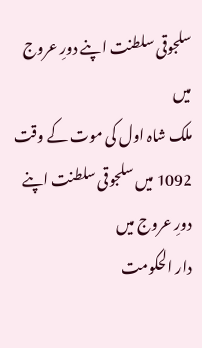سلجوقی سلطنت اپنے دورِ عروج میں
ملک شاہ اول کی موت کے وقت
1092 میں سلجوقی سلطنت اپنے دورِ عروج میں
دار الحکومت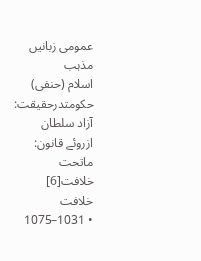عمومی زبانیں
مذہب
اسلام (حنفی)
حکومتدرحقیقت: آزاد سلطان
ازروئے قانون: ماتحت خلافت[6]
خلافت
• 1031–1075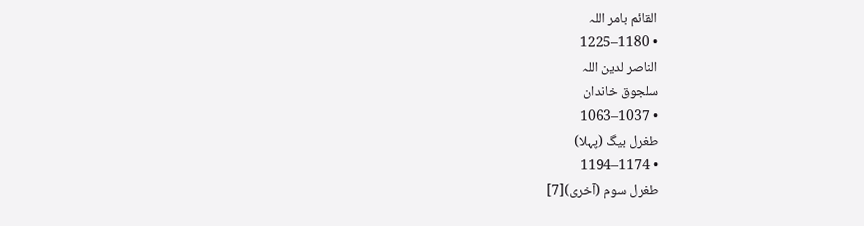القائم بامر اللہ
• 1180–1225
الناصر لدین اللہ
سلجوق خاندان
• 1037–1063
طغرل بیگ (پہلا)
• 1174–1194
طغرل سوم (آخری)[7]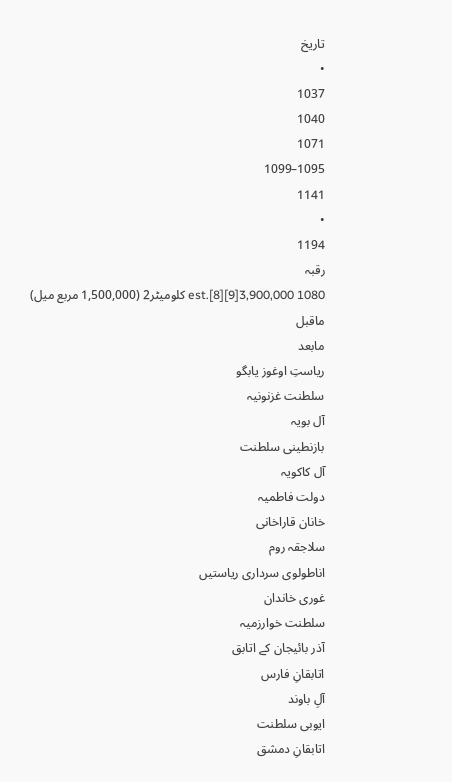تاریخ
•
1037
1040
1071
1095–1099
1141
•
1194
رقبہ
1080 est.[8][9]3,900,000 کلومیٹر2 (1,500,000 مربع میل)
ماقبل
مابعد
ریاستِ اوغوز یابگو
سلطنت غزنونیہ
آل بویہ
بازنطینی سلطنت
آل کاکویہ
دولت فاطمیہ
خانان قاراخانی
سلاجقہ روم
اناطولوی سرداری ریاستیں
غوری خاندان
سلطنت خوارزمیہ
آذر بائیجان کے اتابق
اتابقانِ فارس
آلِ باوند
ایوبی سلطنت
اتابقانِ دمشق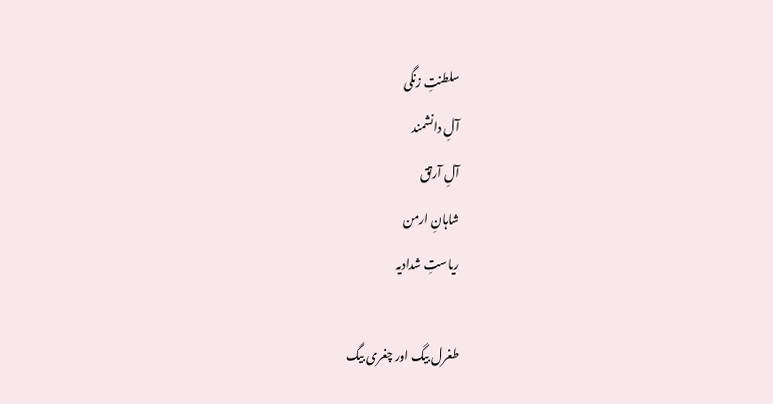سلطنتِ زنگی
آلِ دانشمند
آلِ آرتق
شاہانِ ارمن
ریاستِ شدادیہ

طغرل بیگ اور چغری بیگ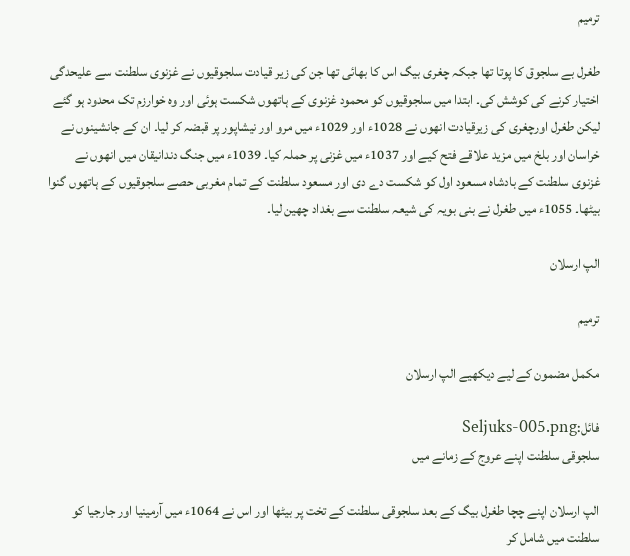ترمیم

طغرل بے سلجوق کا پوتا تھا جبکہ چغری بیگ اس کا بھائی تھا جن کی زیر قیادت سلجوقیوں نے غزنوی سلطنت سے علیحدگی اختیار کرنے کی کوشش کی۔ ابتدا میں سلجوقیوں کو محمود غزنوی کے ہاتھوں شکست ہوئی اور وہ خوارزم تک محدود ہو گئے لیکن طغرل اورچغری کی زیرقیادت انھوں نے 1028ء اور 1029ء میں مرو اور نیشاپور پر قبضہ کر لیا۔ ان کے جانشینوں نے خراسان اور بلخ میں مزید علاقے فتح کیے اور 1037ء میں غزنی پر حملہ کیا۔ 1039ء میں جنگ دندانیقان میں انھوں نے غزنوی سلطنت کے بادشاہ مسعود اول کو شکست دے دی اور مسعود سلطنت کے تمام مغربی حصے سلجوقیوں کے ہاتھوں گنوا بیٹھا۔ 1055ء میں طغرل نے بنی بویہ کی شیعہ سلطنت سے بغداد چھین لیا۔

الپ ارسلان

ترمیم

مکمل مضمون کے لیے دیکھیے الپ ارسلان

فائل:Seljuks-005.png
سلجوقی سلطنت اپنے عروج کے زمانے میں

الپ ارسلان اپنے چچا طغرل بیگ کے بعد سلجوقی سلطنت کے تخت پر بیٹھا اور اس نے 1064ء میں آرمینیا اور جارجیا کو سلطنت میں شامل کر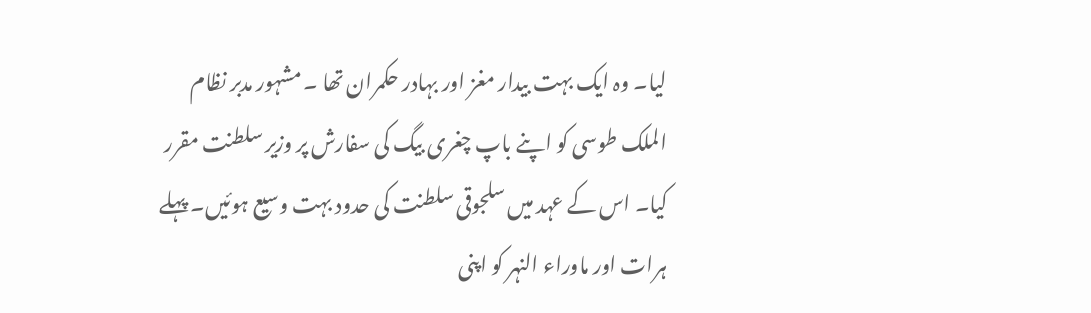لیا۔ وہ ایک بہت بیدار مغز اور بہادر حکمران تھا ۔ مشہور مدبر نظام الملک طوسی کو اپنے باپ چغری بیگ کی سفارش پر وزیر سلطنت مقرر کیا۔ اس کے عہد میں سلجوقی سلطنت کی حدود بہت وسیع ہوئیں۔ پہلے ہرات اور ماوراء النہر کو اپنی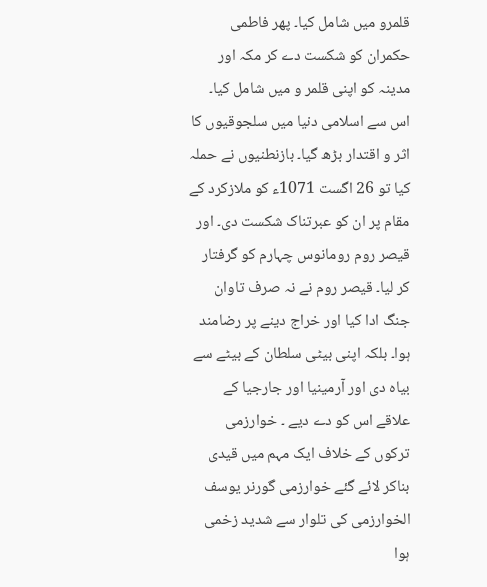قلمرو میں شامل کیا۔ پھر فاطمی حکمران کو شکست دے کر مکہ اور مدینہ کو اپنی قلمر و میں شامل کیا۔ اس سے اسلامی دنیا میں سلجوقیوں کا اثر و اقتدار بڑھ گیا۔ بازنطنیوں نے حملہ کیا تو 26 اگست 1071ء کو ملازکرد کے مقام پر ان کو عبرتناک شکست دی۔ اور قیصر روم رومانوس چہارم کو گرفتار کر لیا۔ قیصر روم نے نہ صرف تاوان جنگ ادا کیا اور خراج دینے پر رضامند ہوا۔ بلکہ اپنی بیٹی سلطان کے بیٹے سے بیاہ دی اور آرمینیا اور جارجیا کے علاقے اس کو دے دیے ۔ خوارزمی ترکوں کے خلاف ایک مہم میں قیدی بناکر لائے گئے خوارزمی گورنر یوسف الخوارزمی کی تلوار سے شدید زخمی ہوا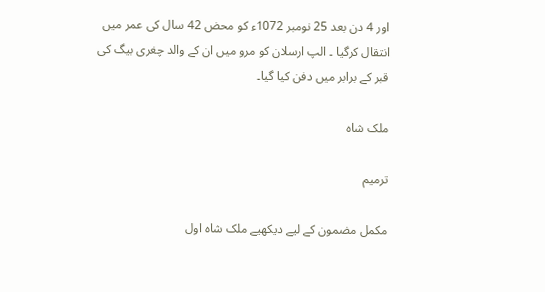اور 4 دن بعد 25 نومبر 1072ء کو محض 42 سال کی عمر میں انتقال کرگیا ۔ الپ ارسلان کو مرو میں ان کے والد چغری بیگ کی قبر کے برابر میں دفن کیا گیا۔

ملک شاہ

ترمیم

مکمل مضمون کے لیے دیکھیے ملک شاہ اول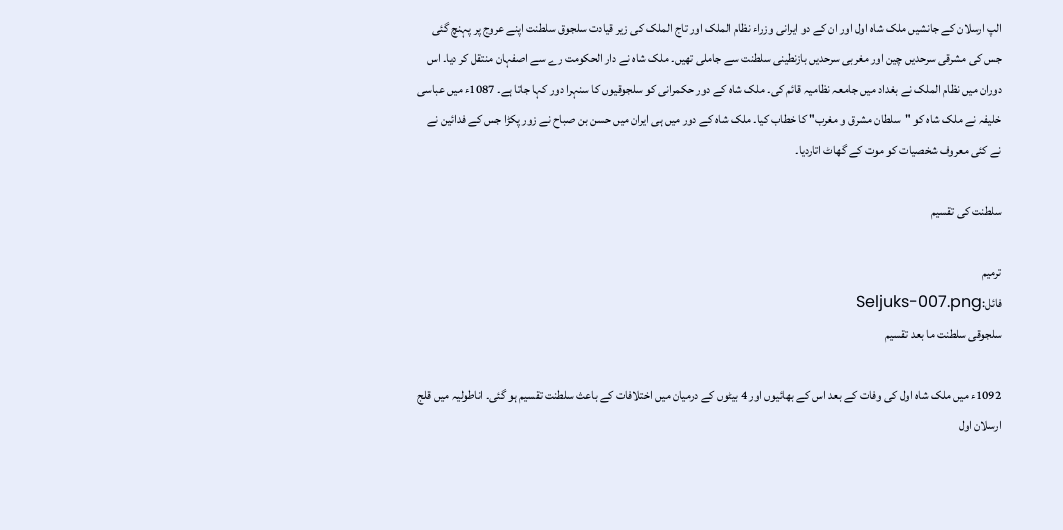الپ ارسلان کے جانشیں ملک شاہ اول اور ان کے دو ایرانی وزراء نظام الملک اور تاج الملک کی زیر قیادت سلجوق سلطنت اپنے عروج پر پہنچ گئی جس کی مشرقی سرحدیں چین اور مغربی سرحدیں بازنطینی سلطنت سے جاملی تھیں۔ ملک شاہ نے دار الحکومت رے سے اصفہان منتقل کر دیا۔ اس دوران میں نظام الملک نے بغداد میں جامعہ نظامیہ قائم کی۔ ملک شاہ کے دور حکمرانی کو سلجوقیوں کا سنہرا دور کہا جاتا ہے۔ 1087ء میں عباسی خلیفہ نے ملک شاہ کو "سلطان مشرق و مغرب" کا خطاب کیا۔ ملک شاہ کے دور میں ہی ایران میں حسن بن صباح نے زور پکڑا جس کے فدائین نے نے کئی معروف شخصیات کو موت کے گھاٹ اتاردیا۔

سلطنت کی تقسیم

ترمیم
فائل:Seljuks-007.png
سلجوقی سلطنت ما بعد تقسیم

1092ء میں ملک شاہ اول کی وفات کے بعد اس کے بھائیوں اور 4 بیٹوں کے درمیان میں اختلافات کے باعث سلطنت تقسیم ہو گئی۔ اناطولیہ میں قلج ارسلان اول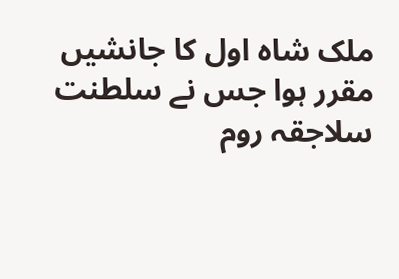ملک شاہ اول کا جانشیں مقرر ہوا جس نے سلطنت سلاجقہ روم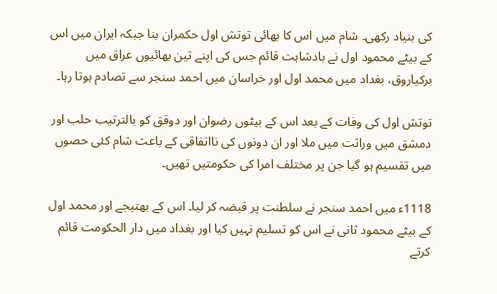کی بنیاد رکھی۔ شام میں اس کا بھائی توتش اول حکمران بنا جبکہ ایران میں اس کے بیٹے محمود اول نے بادشاہت قائم جس کی اپنے تین بھائیوں عراق میں برکیاروق، بغداد میں محمد اول اور خراسان میں احمد سنجر سے تصادم ہوتا رہا۔

توتش اول کی وفات کے بعد اس کے بیٹوں رضوان اور دوقق کو بالترتیب حلب اور دمشق میں وراثت میں ملا اور ان دونوں کی نااتفاقی کے باعث شام کئی حصوں میں تقسیم ہو گیا جن پر مختلف امرا کی حکومتیں تھیں۔

1118ء میں احمد سنجر نے سلطنت پر قبضہ کر لیا۔ اس کے بھتیجے اور محمد اول کے بیٹے محمود ثانی نے اس کو تسلیم نہیں کیا اور بغداد میں دار الحکومت قائم کرتے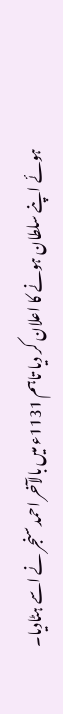ہوئے اپنے سلطان ہونے کا اعلان کر دیا تاہم 1131ء میں بالآخر احمد سنجر نے اسے ہٹادیا۔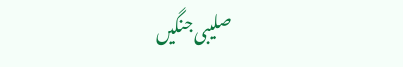صلیبی جنگیں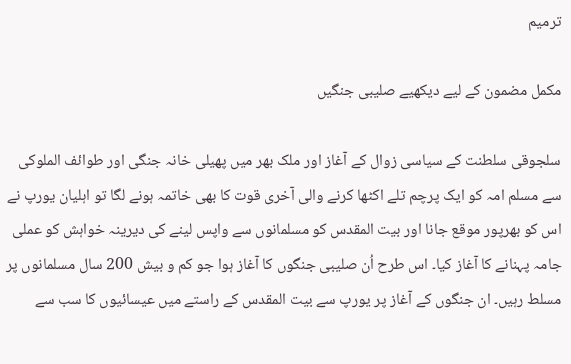ترمیم

مکمل مضمون کے لیے دیکھیے صلیبی جنگیں

سلجوقی سلطنت کے سیاسی زوال کے آغاز اور ملک بھر میں پھیلی خانہ جنگی اور طوائف الملوکی سے مسلم امہ کو ایک پرچم تلے اکٹھا کرنے والی آخری قوت کا بھی خاتمہ ہونے لگا تو اہلیان یورپ نے اس کو بھرپور موقع جانا اور بیت المقدس کو مسلمانوں سے واپس لینے کی دیرینہ خواہش کو عملی جامہ پہنانے کا آغاز کیا۔ اس طرح اُن صلیبی جنگوں کا آغاز ہوا جو کم و بیش 200 سال مسلمانوں پر مسلط رہیں۔ ان جنگوں کے آغاز پر یورپ سے بیت المقدس کے راستے میں عیسائیوں کا سب سے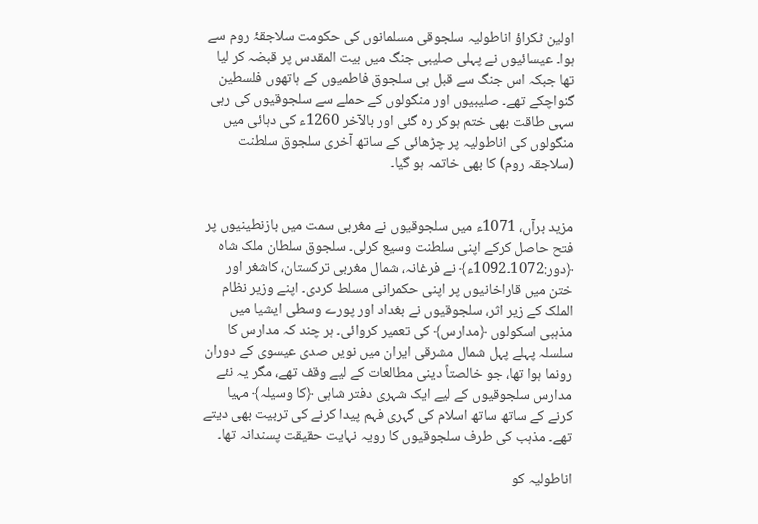اولین ٹکراؤ اناطولیہ سلجوقی مسلمانوں کی حکومت سلاجقۂ روم سے ہوا۔ عیسائیوں نے پہلی صلیبی جنگ میں بیت المقدس پر قبضہ کر لیا تھا جبکہ اس جنگ سے قبل ہی سلجوق فاطمیوں کے ہاتھوں فلسطین گنواچکے تھے۔ صلیبیوں اور منگولوں کے حملے سے سلجوقیوں کی رہی سہی طاقت بھی ختم ہوکر رہ گئی اور بالآخر 1260ء کی دہائی میں منگولوں کی اناطولیہ پر چڑھائی کے ساتھ آخری سلجوق سلطنت (سلاجقہ روم) کا بھی خاتمہ ہو گیا۔


مزید برآں، 1071ء میں سلجوقیوں نے مغربی سمت میں بازنطینیوں پر فتح حاصل کرکے اپنی سلطنت وسیع کرلی۔ سلجوق سلطان ملک شاہ ﴿دور:1072۔1092ء﴾ نے فرغانہ، شمال مغربی ترکستان، کاشغر اور ختن میں قاراخانیوں پر اپنی حکمرانی مسلط کردی۔ اپنے وزیر نظام الملک کے زیر اثر، سلجوقیوں نے بغداد اور پورے وسطی ایشیا میں مذہبی اسکولوں ﴿مدارس﴾ کی تعمیر کروائی۔ ہر چند کہ مدارس کا سلسلہ پہلے پہل شمال مشرقی ایران میں نویں صدی عیسوی کے دوران رونما ہوا تھا، جو خالصتاً دینی مطالعات کے لیے وقف تھے، مگر یہ نئے مدارس سلجوقیوں کے لیے ایک شہری دفتر شاہی ﴿کا وسیلہ﴾ مہیا کرنے کے ساتھ ساتھ اسلام کی گہری فہم پیدا کرنے کی تربیت بھی دیتے تھے۔ مذہب کی طرف سلجوقیوں کا رویہ نہایت حقیقت پسندانہ تھا۔

اناطولیہ کو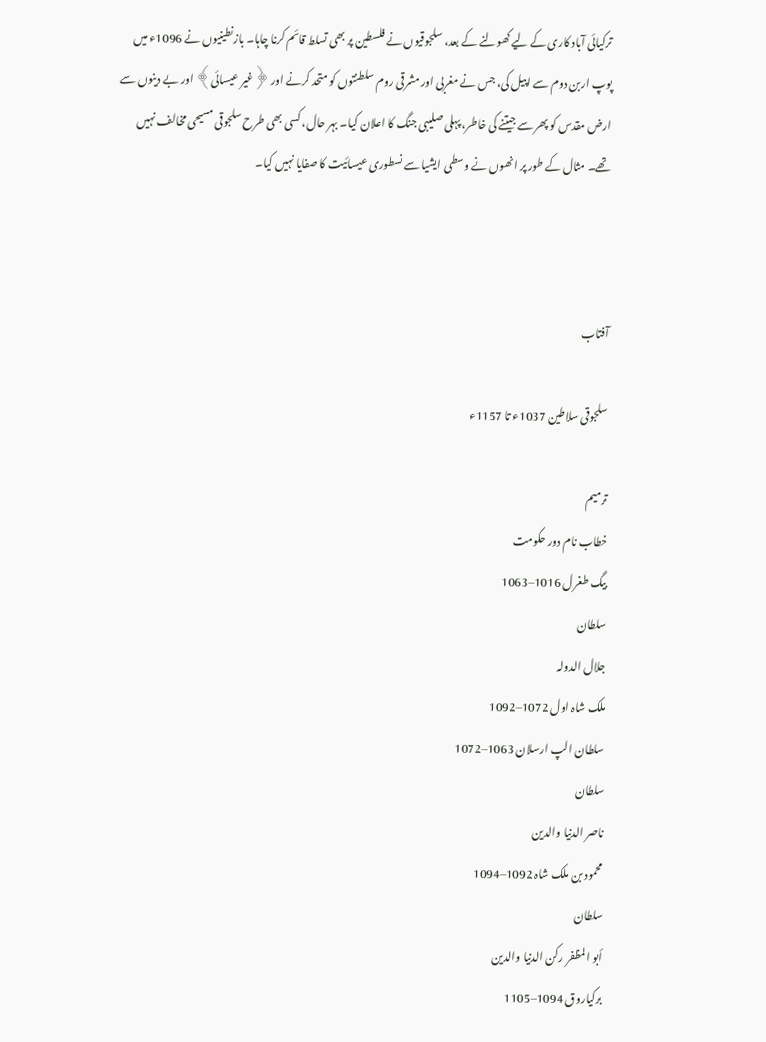ترکیائی آباد کاری کے لیے کھولنے کے بعد، سلجوقیوں نے فلسطین پر بھی تسلط قائم کرنا چاہا۔ بازنطینیوں نے 1096ء میں پوپ اربن دوم سے اپیل کی، جس نے مغربی اور مشرقی روم سلطنتوں کو متحد کرنے اور ﴿غیر عیسائی﴾ اور بے دینوں سے ارض مقدس کو پھر سے جیتنے کی خاطر، پہلی صلیبی جنگ کا اعلان کیا۔ بہر حال، کسی بھی طرح سلجوقی مسیحی مخالف نہیں تھے۔ مثال کے طور پر انھوں نے وسطی ایشیا سے نسطوری عیسائیت کا صفایا نہیں کیا۔



آفتاب

سلجوقی سلاطین 1037ء تا 1157ء

ترمیم
خطاب نام دور حکومت
بیگ طغرل 1016–1063
سلطان
جلال الدولہ
ملک شاہ اول 1072–1092
سلطان الپ ارسلان 1063–1072
سلطان
ناصر الدنیا والدین
محمود بن ملک شاہ 1092–1094
سلطان
أبو المظفر رکن الدنیا والدین
برکیاروق 1094–1105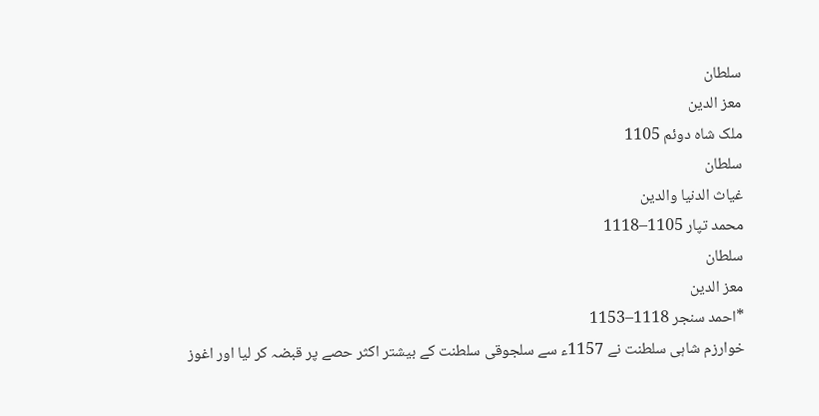سلطان
معز الدین
ملک شاہ دوئم 1105
سلطان
غیاث الدنیا والدین
محمد تپار 1105–1118
سلطان
معز الدین
*احمد سنجر 1118–1153
خوارزم شاہی سلطنت نے 1157ء سے سلجوقی سلطنت کے بیشتر اکثر حصے پر قبضہ کر لیا اور اغوز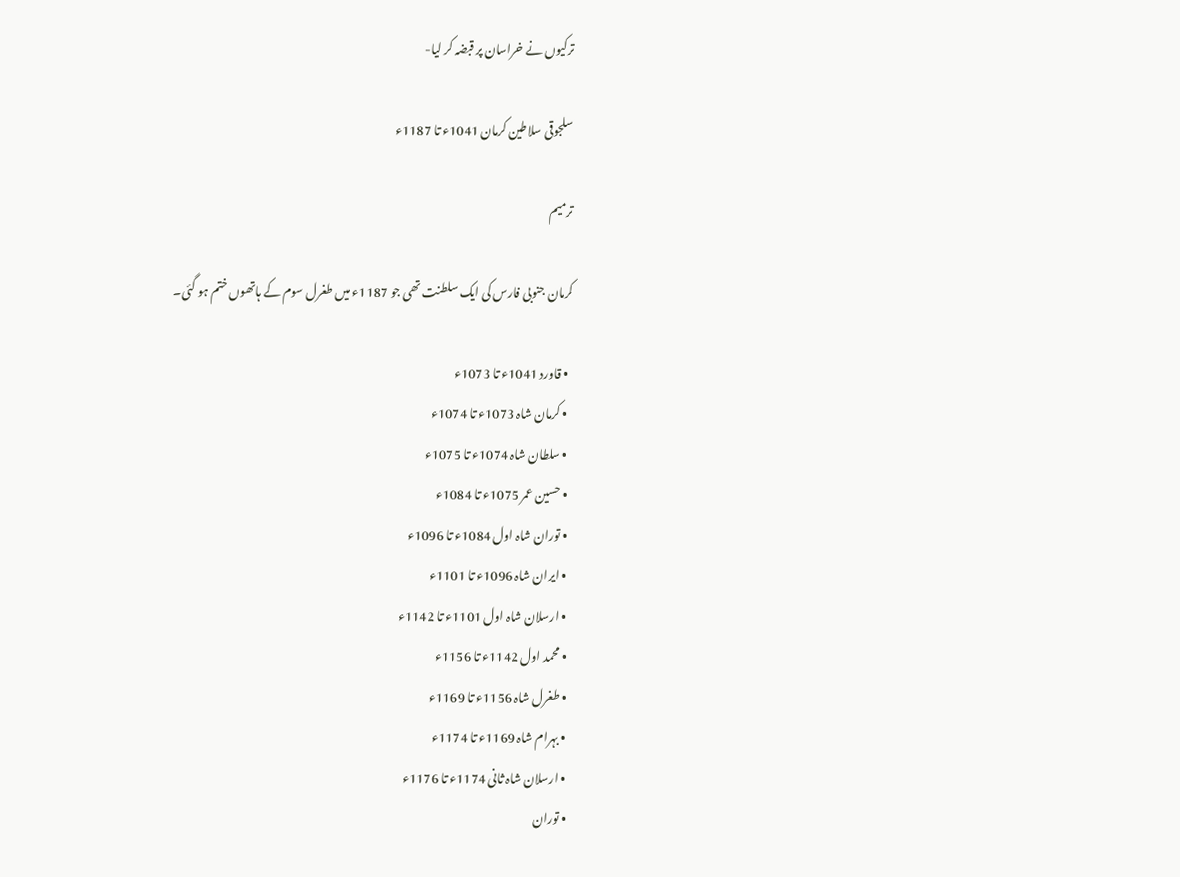ترکیوں نے خراسان پر قبضہ کر لیا-

سلجوقی سلاطین کرمان 1041ء تا 1187ء

ترمیم

کرمان جنوبی فارس کی ایک سلطنت تھی جو 1187ء میں طغرل سوم کے ہاتھوں ختم ہو گئی۔

  • قاورد 1041ء تا 1073ء
  • کرمان شاہ 1073ء تا 1074ء
  • سلطان شاہ 1074ء تا 1075ء
  • حسین عمر 1075ء تا 1084ء
  • توران شاہ اول 1084ء تا 1096ء
  • ایران شاہ 1096ء تا 1101ء
  • ارسلان شاہ اول 1101ء تا 1142ء
  • محمد اول 1142ء تا 1156ء
  • طغرل شاہ 1156ء تا 1169ء
  • بہرام شاہ 1169ء تا 1174ء
  • ارسلان شاہ ثانی 1174ء تا 1176ء
  • توران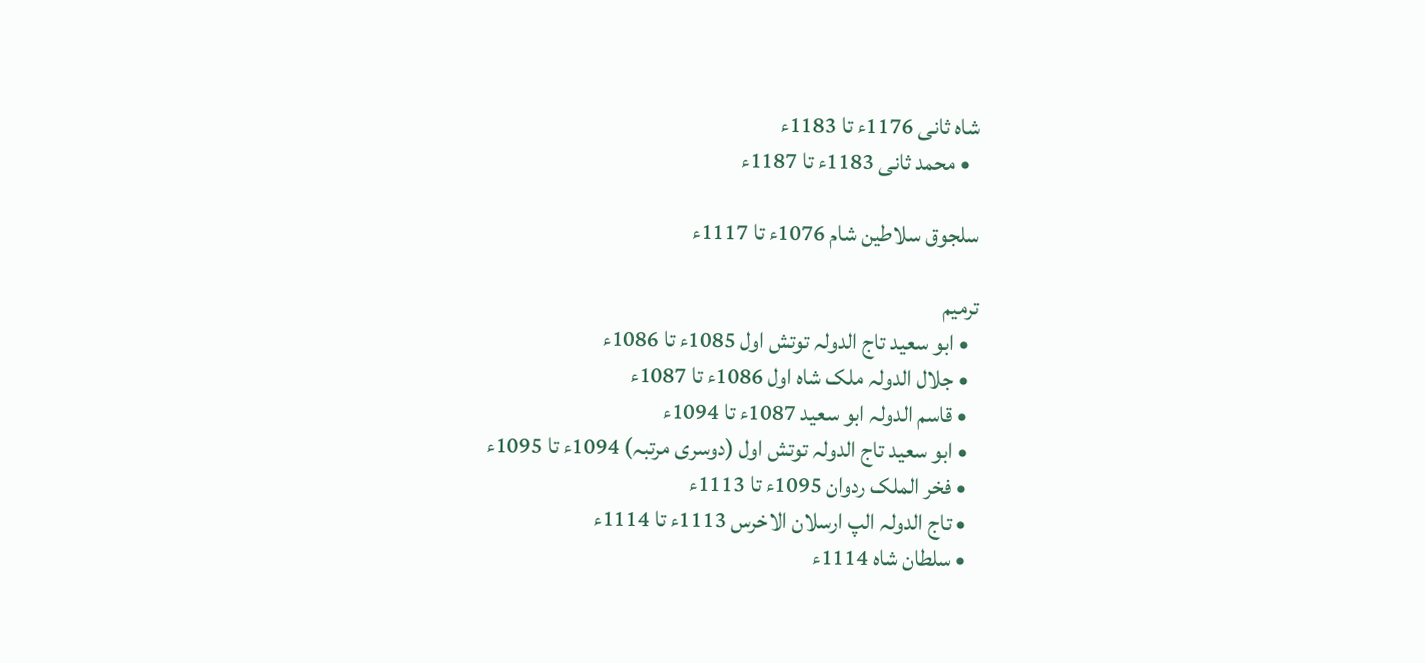شاہ ثانی 1176ء تا 1183ء
  • محمد ثانی 1183ء تا 1187ء

سلجوق سلاطین شام 1076ء تا 1117ء

ترمیم
  • ابو سعید تاج الدولہ توتش اول 1085ء تا 1086ء
  • جلال الدولہ ملک شاہ اول 1086ء تا 1087ء
  • قاسم الدولہ ابو سعید 1087ء تا 1094ء
  • ابو سعید تاج الدولہ توتش اول (دوسری مرتبہ) 1094ء تا 1095ء
  • فخر الملک ردوان 1095ء تا 1113ء
  • تاج الدولہ الپ ارسلان الاخرس 1113ء تا 1114ء
  • سلطان شاہ 1114ء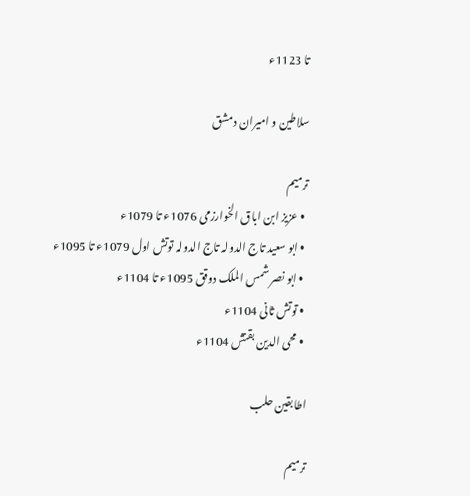تا 1123ء

سلاطین و امیران دمشق

ترمیم
  • عزیز ابن اباق الخوارزمی 1076ء تا 1079ء
  • ابو سعید تاج الدولہ تاج الدولہ توتش اول 1079ء تا 1095ء
  • ابو نصر شمس الملک دوقق 1095ء تا 1104ء
  • توتش ثانی 1104ء
  • محی الدین بقتش 1104ء

اطابقین حلب

ترمیم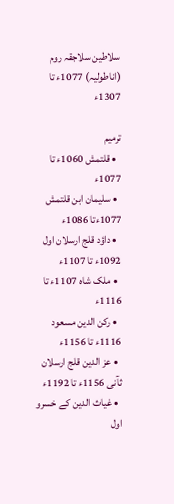سلاطین سلاجقہ روم (اناطولیہ) 1077ء تا 1307ء

ترمیم
  • قلتمش 1060ء تا 1077ء
  • سلیمان ابن قلتمش 1077ءتا 1086ء
  • داؤد قلج ارسلان اول 1092ء تا 1107ء
  • ملک شاہ 1107ء تا 1116ء
  • رکن الدین مسعود 1116ء تا 1156ء
  • عز الدین قلج ارسلان ثآنی 1156ء تا 1192ء
  • غیاث الدین کے خسرو اول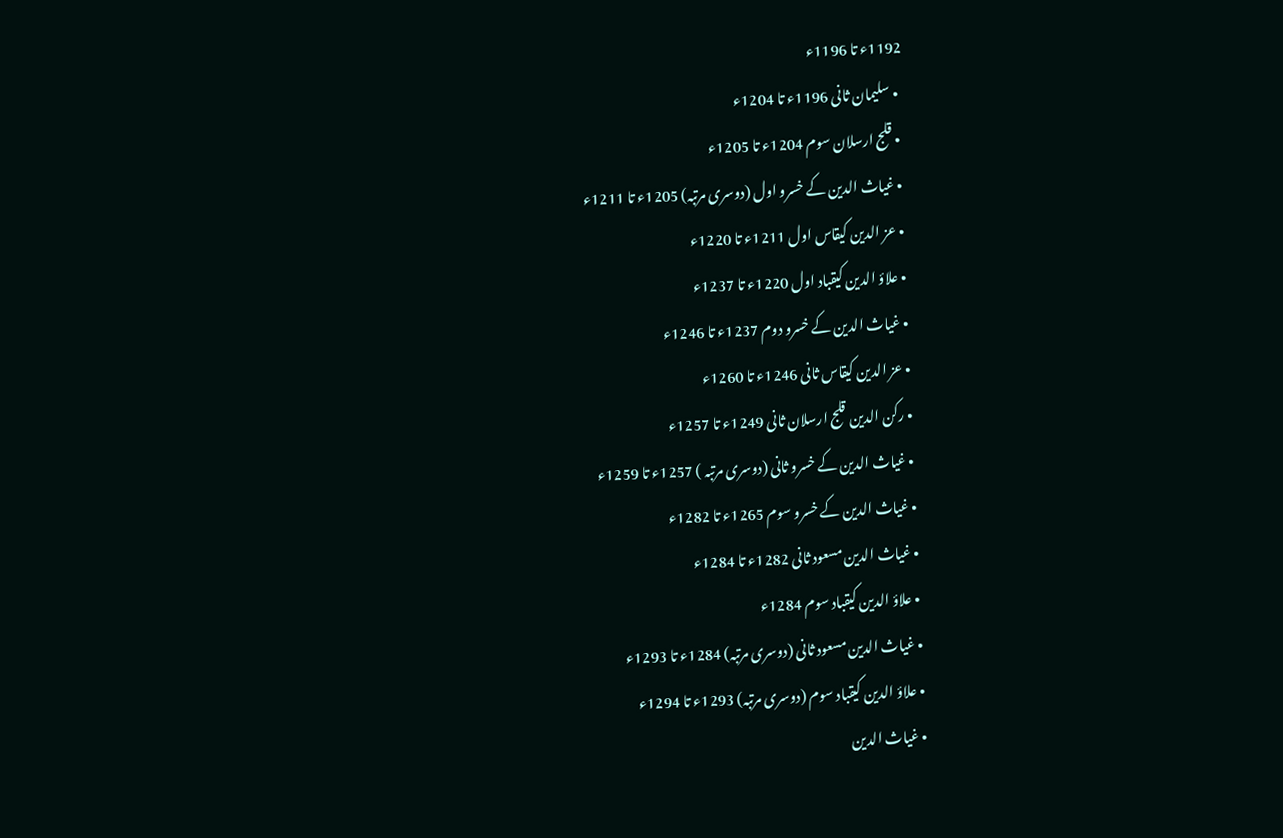1192ء تا 1196ء
  • سلیمان ثانی 1196ء تا 1204ء
  • قلج ارسلان سوم 1204ء تا 1205ء
  • غیاث الدین کے خسرو اول (دوسری مرتبہ) 1205ء تا 1211ء
  • عز الدین کیقاس اول 1211ء تا 1220ء
  • علاؤ الدین کیقباد اول 1220ء تا 1237ء
  • غیاث الدین کے خسرو دوم 1237ء تا 1246ء
  • عز الدین کیقاس ثانی 1246ء تا 1260ء
  • رکن الدین قلج ارسلان ثانی 1249ء تا 1257ء
  • غیاث الدین کے خسرو ثانی (دوسری مرتبہ ) 1257ء تا 1259ء
  • غیاث الدین کے خسرو سوم 1265ء تا 1282ء
  • غیاث الدین مسعود ثانی 1282ء تا 1284ء
  • علاؤ الدین کیقباد سوم 1284ء
  • غیاث الدین مسعود ثانی (دوسری مرتبہ) 1284ء تا 1293ء
  • علاؤ الدین کیقباد سوم (دوسری مرتبہ) 1293ء تا 1294ء
  • غیاث الدین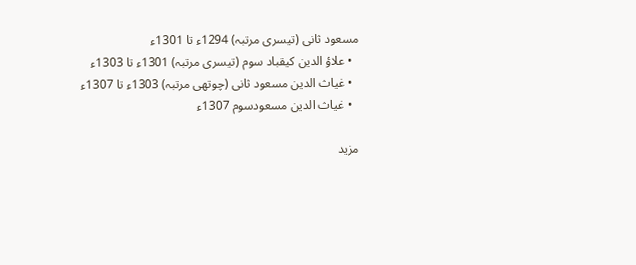مسعود ثانی (تیسری مرتبہ) 1294ء تا 1301ء
  • علاؤ الدین کیقباد سوم (تیسری مرتبہ) 1301ء تا 1303ء
  • غیاث الدین مسعود ثانی (چوتھی مرتبہ) 1303ء تا 1307ء
  • غیاث الدین مسعودسوم 1307ء

مزید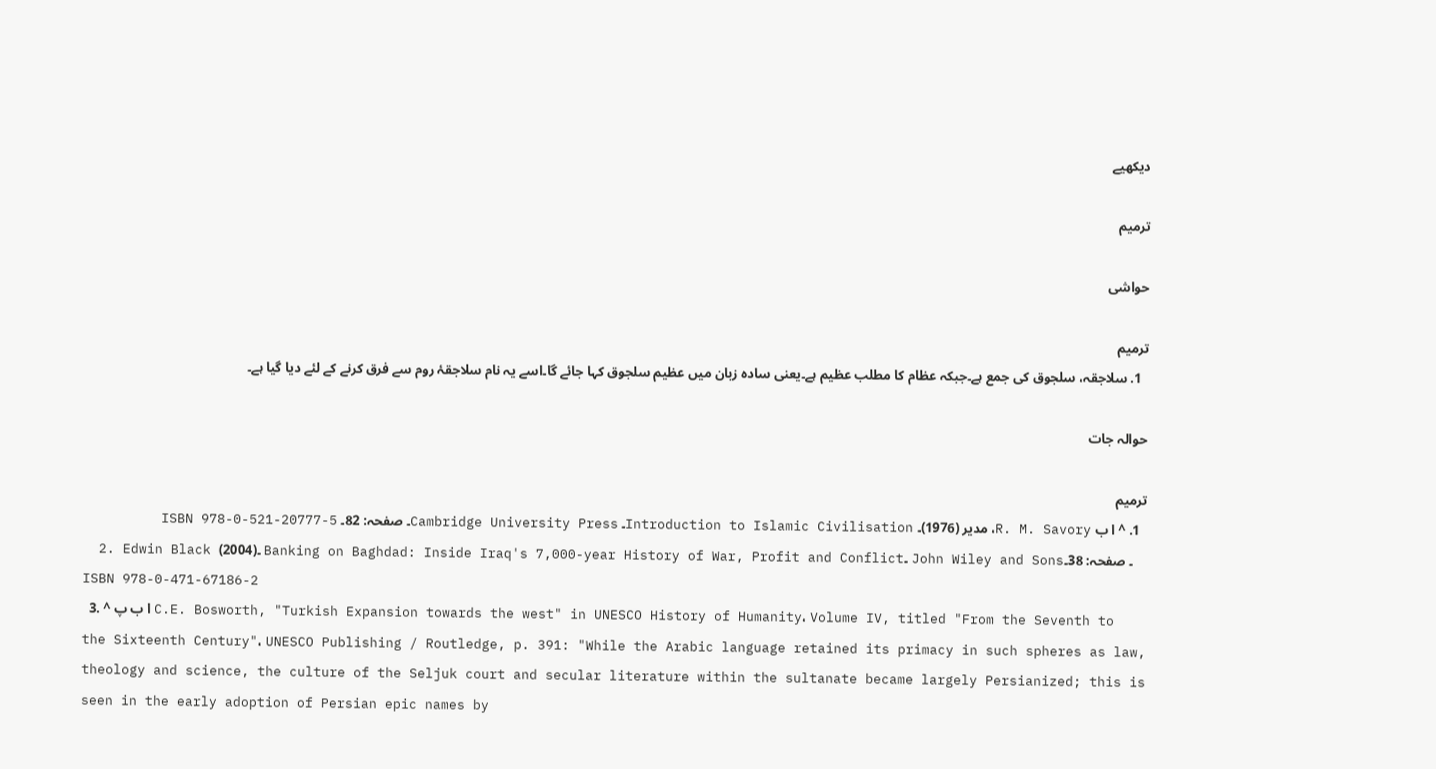دیکھیے

ترمیم

حواشی

ترمیم
  1. سلاجقہ، سلجوق کی جمع ہے۔جبکہ عظام کا مطلب عظیم ہے۔یعنی سادہ زبان میں عظیم سلجوق کہا جائے گا۔اسے یہ نام سلاجقۂ روم سے فرق کرنے کے لئے دیا گیا ہے۔

حوالہ جات

ترمیم
  1. ^ ا ب R. M. Savory، مدیر (1976)۔ Introduction to Islamic Civilisation۔ Cambridge University Press۔ صفحہ: 82۔ ISBN 978-0-521-20777-5
  2. Edwin Black (2004)۔ Banking on Baghdad: Inside Iraq's 7,000-year History of War, Profit and Conflict۔ John Wiley and Sons۔ صفحہ: 38۔ ISBN 978-0-471-67186-2
  3. ^ ا ب پ C.E. Bosworth, "Turkish Expansion towards the west" in UNESCO History of Humanity، Volume IV, titled "From the Seventh to the Sixteenth Century"، UNESCO Publishing / Routledge, p. 391: "While the Arabic language retained its primacy in such spheres as law, theology and science, the culture of the Seljuk court and secular literature within the sultanate became largely Persianized; this is seen in the early adoption of Persian epic names by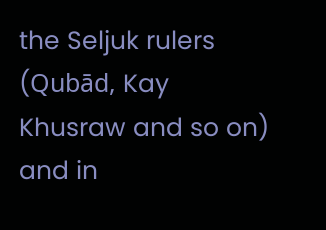the Seljuk rulers (Qubād, Kay Khusraw and so on) and in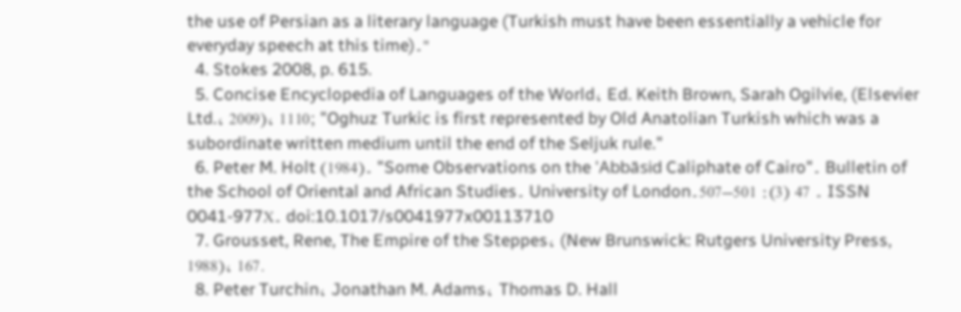the use of Persian as a literary language (Turkish must have been essentially a vehicle for everyday speech at this time)۔"
  4. Stokes 2008, p. 615.
  5. Concise Encyclopedia of Languages of the World، Ed. Keith Brown, Sarah Ogilvie, (Elsevier Ltd.، 2009)، 1110; "Oghuz Turkic is first represented by Old Anatolian Turkish which was a subordinate written medium until the end of the Seljuk rule."
  6. Peter M. Holt (1984)۔ "Some Observations on the 'Abbāsid Caliphate of Cairo"۔ Bulletin of the School of Oriental and African Studies۔ University of London۔ 47 (3): 501–507۔ ISSN 0041-977X۔ doi:10.1017/s0041977x00113710
  7. Grousset, Rene, The Empire of the Steppes، (New Brunswick: Rutgers University Press, 1988)، 167.
  8. Peter Turchin، Jonathan M. Adams، Thomas D. Hall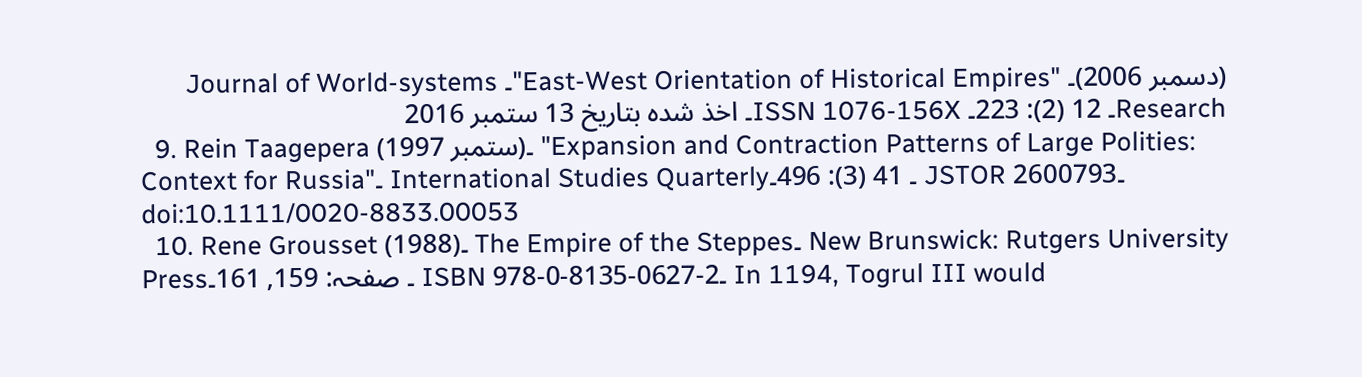(دسمبر 2006)۔ "East-West Orientation of Historical Empires"۔ Journal of World-systems Research۔ 12 (2): 223۔ ISSN 1076-156X۔ اخذ شدہ بتاریخ 13 ستمبر 2016
  9. Rein Taagepera (ستمبر 1997)۔ "Expansion and Contraction Patterns of Large Polities: Context for Russia"۔ International Studies Quarterly۔ 41 (3): 496۔ JSTOR 2600793۔ doi:10.1111/0020-8833.00053
  10. Rene Grousset (1988)۔ The Empire of the Steppes۔ New Brunswick: Rutgers University Press۔ صفحہ: 159, 161۔ ISBN 978-0-8135-0627-2۔ In 1194, Togrul III would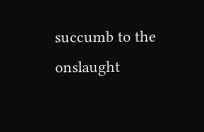succumb to the onslaught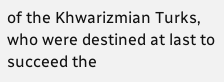of the Khwarizmian Turks, who were destined at last to succeed the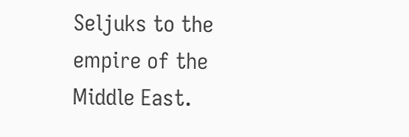Seljuks to the empire of the Middle East.